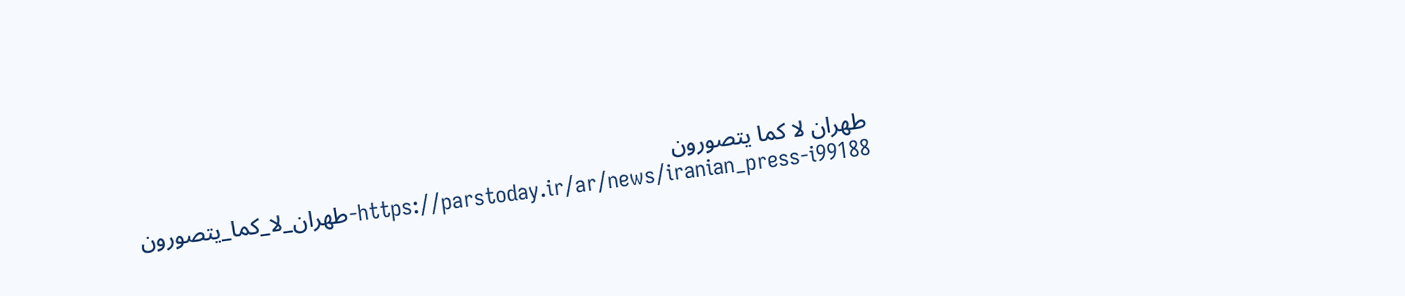طهران لا كما يتصورون
https://parstoday.ir/ar/news/iranian_press-i99188-طهران_لا_كما_يتصورون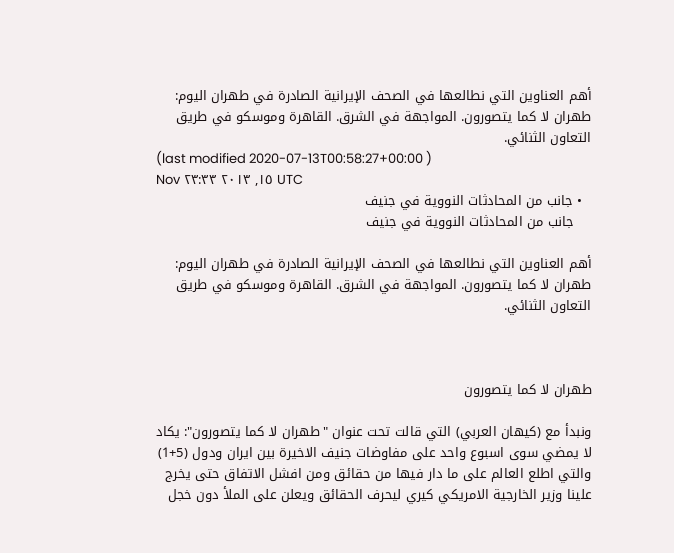أهم العناوين التي نطالعها في الصحف الإيرانية الصادرة في طهران اليوم: طهران لا كما يتصورون. المواجهة في الشرق. القاهرة وموسكو في طريق التعاون الثنائي.
(last modified 2020-07-13T00:58:27+00:00 )
Nov ١٥, ٢٠١٣ ٢٣:٣٣ UTC
  • جانب من المحادثات النووية في جنيف
    جانب من المحادثات النووية في جنيف

أهم العناوين التي نطالعها في الصحف الإيرانية الصادرة في طهران اليوم: طهران لا كما يتصورون. المواجهة في الشرق. القاهرة وموسكو في طريق التعاون الثنائي.



طهران لا كما يتصورون

ونبدأ مع (كيهان العربي) التي قالت تحت عنوان "طهران لا كما يتصورون": يكاد لا يمضي سوى اسبوع واحد على مفاوضات جنيف الاخيرة بين ايران ودول (5+1) والتي اطلع العالم على ما دار فيها من حقائق ومن افشل الاتفاق حتى يخرج علينا وزير الخارجية الامريكي كيري ليحرف الحقائق ويعلن على الملأ دون خجل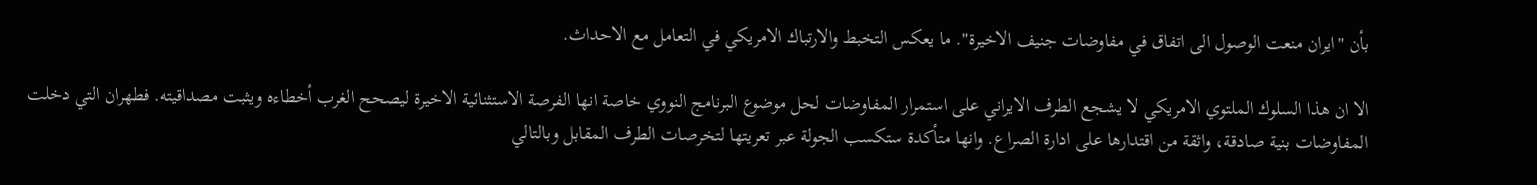بأن "ايران منعت الوصول الى اتفاق في مفاوضات جنيف الاخيرة". ما يعكس التخبط والارتباك الامريكي في التعامل مع الاحداث.

الا ان هذا السلوك الملتوي الامريكي لا يشجع الطرف الايراني على استمرار المفاوضات لحل موضوع البرنامج النووي خاصة انها الفرصة الاستثنائية الاخيرة ليصحح الغرب أخطاءه ويثبت مصداقيته. فطهران التي دخلت المفاوضات بنية صادقة، واثقة من اقتدارها على ادارة الصراع. وانها متأكدة ستكسب الجولة عبر تعريتها لتخرصات الطرف المقابل وبالتالي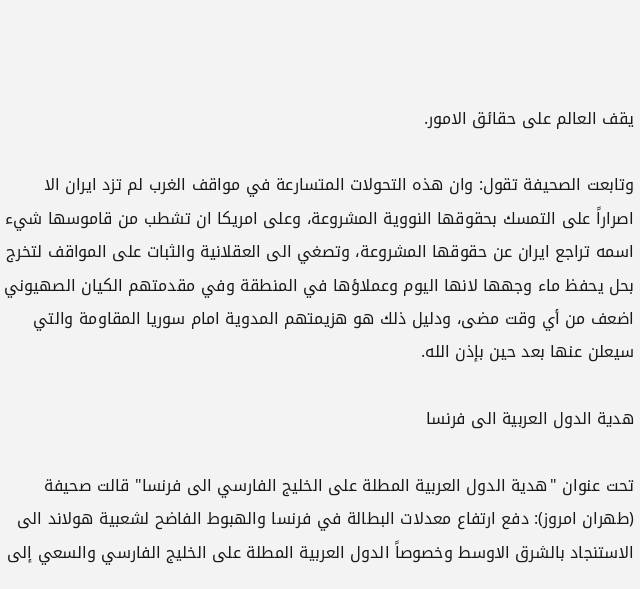يقف العالم على حقائق الامور.

وتابعت الصحيفة تقول: وان هذه التحولات المتسارعة في مواقف الغرب لم تزد ايران الا اصراراً على التمسك بحقوقها النووية المشروعة، وعلى امريكا ان تشطب من قاموسها شيء اسمه تراجع ايران عن حقوقها المشروعة، وتصغي الى العقلانية والثبات على المواقف لتخرج بحل يحفظ ماء وجهها لانها اليوم وعملاؤها في المنطقة وفي مقدمتهم الكيان الصهيوني اضعف من أي وقت مضى، ودليل ذلك هو هزيمتهم المدوية امام سوريا المقاومة والتي سيعلن عنها بعد حين بإذن الله.

هدية الدول العربية الى فرنسا

تحت عنوان "هدية الدول العربية المطلة على الخليج الفارسي الى فرنسا" قالت صحيفة (طهران امروز): دفع ارتفاع معدلات البطالة في فرنسا والهبوط الفاضح لشعبية هولاند الى الاستنجاد بالشرق الاوسط وخصوصاً الدول العربية المطلة على الخليج الفارسي والسعي إلى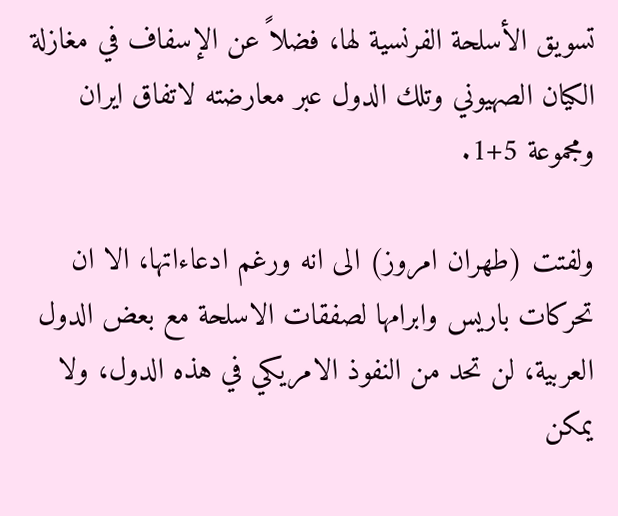تسويق الأسلحة الفرنسية لها، فضلاً عن الإسفاف في مغازلة الكيان الصهيوني وتلك الدول عبر معارضته لاتفاق ايران ومجموعة 5+1.

ولفتت (طهران امروز) الى انه ورغم ادعاءاتها، الا ان تحركات باريس وابرامها لصفقات الاسلحة مع بعض الدول العربية، لن تحد من النفوذ الامريكي في هذه الدول، ولا يمكن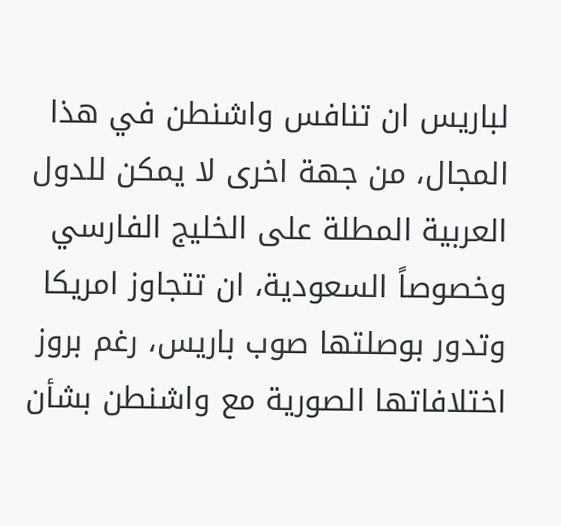لباريس ان تنافس واشنطن في هذا المجال، من جهة اخرى لا يمكن للدول العربية المطلة على الخليج الفارسي وخصوصاً السعودية، ان تتجاوز امريكا وتدور بوصلتها صوب باريس، رغم بروز اختلافاتها الصورية مع واشنطن بشأن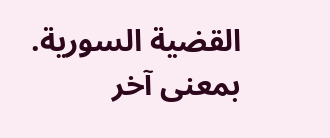القضية السورية. بمعنى آخر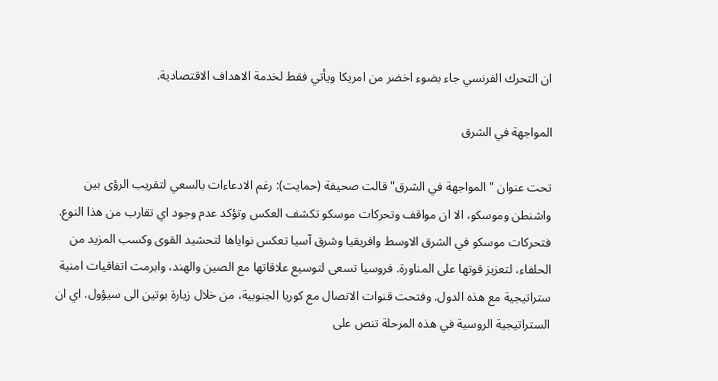ان التحرك الفرنسي جاء بضوء اخضر من امريكا ويأتي فقط لخدمة الاهداف الاقتصادية.

المواجهة في الشرق

تحت عنوان "المواجهة في الشرق" قالت صحيفة (حمايت): رغم الادعاءات بالسعي لتقريب الرؤى بين واشنطن وموسكو، الا ان مواقف وتحركات موسكو تكشف العكس وتؤكد عدم وجود اي تقارب من هذا النوع. فتحركات موسكو في الشرق الاوسط وافريقيا وشرق آسيا تعكس نواياها لتحشيد القوى وكسب المزيد من الحلفاء، لتعزيز قوتها على المناورة. فروسيا تسعى لتوسيع علاقاتها مع الصين والهند، وابرمت اتفاقيات امنية ستراتيجية مع هذه الدول. وفتحت قنوات الاتصال مع كوريا الجنوبية، من خلال زيارة بوتين الى سيؤول. اي ان الستراتيجية الروسية في هذه المرحلة تنص على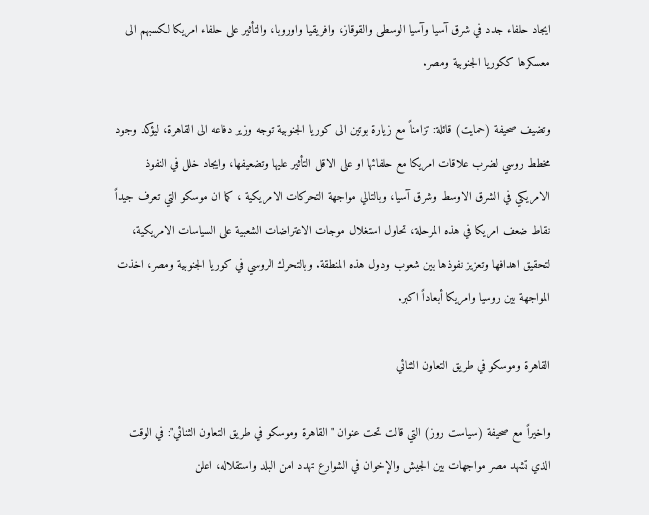ايجاد حلفاء جدد في شرق آسيا وآسيا الوسطى والقوقاز، وافريقيا واوروبا، والتأثير على حلفاء امريكا لكسبهم الى معسكرها ككوريا الجنوبية ومصر.

وتضيف صحيفة (حمايت) قائلة: تزامناً مع زيارة بوتين الى كوريا الجنوبية توجه وزير دفاعه الى القاهرة، ليؤكد وجود مخطط روسي لضرب علاقات امريكا مع حلفائها او على الاقل التأثير عليها وتضعيفها، وايجاد خلل في النفوذ الامريكي في الشرق الاوسط وشرق آسيا، وبالتالي مواجهة التحركات الامريكية ، كما ان موسكو التي تعرف جيداً نقاط ضعف امريكا في هذه المرحلة، تحاول استغلال موجات الاعتراضات الشعبية على السياسات الامريكية، لتحقيق اهدافها وتعزيز نفوذها بين شعوب ودول هذه المنطقة. وبالتحرك الروسي في كوريا الجنوبية ومصر، اخذت المواجهة بين روسيا وامريكا أبعاداً اكبر.

القاهرة وموسكو في طريق التعاون الثنائي

واخيراً مع صحيفة (سياست روز) التي قالت تحت عنوان "القاهرة وموسكو في طريق التعاون الثنائي": في الوقت الذي تشهد مصر مواجهات بين الجيش والإخوان في الشوارع تهدد امن البلد واستقلاله، اعلن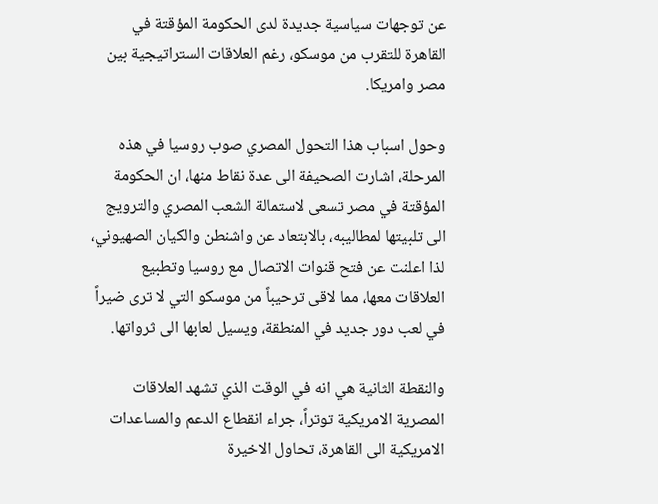عن توجهات سياسية جديدة لدى الحكومة المؤقتة في القاهرة للتقرب من موسكو، رغم العلاقات الستراتيجية بين مصر وامريكا.

وحول اسباب هذا التحول المصري صوب روسيا في هذه المرحلة، اشارت الصحيفة الى عدة نقاط منها، ان الحكومة المؤقتة في مصر تسعى لاستمالة الشعب المصري والترويج الى تلبيتها لمطاليبه، بالابتعاد عن واشنطن والكيان الصهيوني، لذا اعلنت عن فتح قنوات الاتصال مع روسيا وتطبيع العلاقات معها، مما لاقى ترحيباً من موسكو التي لا ترى ضيراً في لعب دور جديد في المنطقة، ويسيل لعابها الى ثرواتها.

والنقطة الثانية هي انه في الوقت الذي تشهد العلاقات المصرية الامريكية توتراً، جراء انقطاع الدعم والمساعدات الامريكية الى القاهرة، تحاول الاخيرة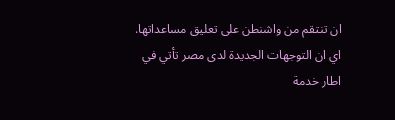ان تنتقم من واشنطن على تعليق مساعداتها. اي ان التوجهات الجديدة لدى مصر تأتي في اطار خدمة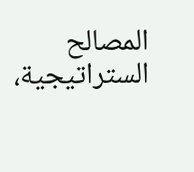المصالح الستراتيجية،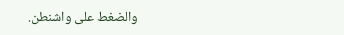والضغط على واشنطن.